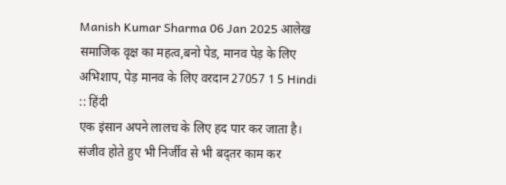Manish Kumar Sharma 06 Jan 2025 आलेख समाजिक वृक्ष का महत्व,बनो पेड, मानव पेड़ के लिए अभिशाप, पेड़ मानव के लिए वरदान 27057 1 5 Hindi :: हिंदी
एक इंसान अपने लालच के लिए हद पार कर जाता है। संजीव होते हुए भी निर्जीव से भी बद्तर काम कर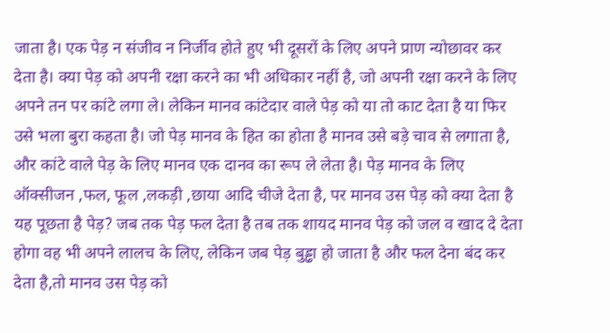जाता है। एक पेड़ न संजीव न निर्जीव होते हुए भी दूसरों के लिए अपने प्राण न्योछावर कर देता है। क्या पेड़ को अपनी रक्षा करने का भी अधिकार नहीं है, जो अपनी रक्षा करने के लिए अपने तन पर कांटे लगा ले। लेकिन मानव कांटेदार वाले पेड़ को या तो काट देता है या फिर उसे भला बुरा कहता है। जो पेड़ मानव के हित का होता है मानव उसे बड़े चाव से लगाता है, और कांटे वाले पेड़ के लिए मानव एक दानव का रूप ले लेता है। पेड़ मानव के लिए ऑक्सीजन ,फल, फूल ,लकड़ी ,छाया आदि चीजे देता है, पर मानव उस पेड़ को क्या देता है यह पूछता है पेड़? जब तक पेड़ फल देता है तब तक शायद मानव पेड़ को जल व खाद दे देता होगा वह भी अपने लालच के लिए, लेकिन जब पेड़ बुड्ढा हो जाता है और फल देना बंद कर देता है,तो मानव उस पेड़ को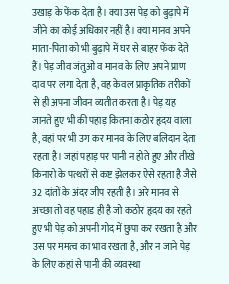उखाड़ के फेंक देता है। क्या उस पेड़ को बुढ़ापे में जीने का कोई अधिकार नहीं है। क्या मानव अपने माता-पिता को भी बुढ़ापे में घर से बाहर फेंक देते हैं। पेड़ जीव जंतुओं व मानव के लिए अपने प्राण दाव पर लगा देता है, वह केवल प्राकृतिक तरीकों से ही अपना जीवन व्यतीत करता है। पेड़ यह जानते हुए भी की पहाड़ कितना कठोर हृदय वाला है, वहां पर भी उग कर मानव के लिए बलिदान देता रहता है। जहां पहाड़ पर पानी न होते हुए और तीखे किनारो के पत्थरों से कष्ट झेलकर ऐसे रहता है जैसे 32 दांतों के अंदर जीप रहती है। अरे मानव से अच्छा तो वह पहाड ही है जो कठोर हृदय का रहते हुए भी पेड़ को अपनी गोद में छुपा कर रखता है और उस पर ममत्व का भाव रखता है, और न जाने पेड़ के लिए कहां से पानी की व्यवस्था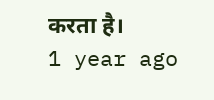करता है।
1 year ago